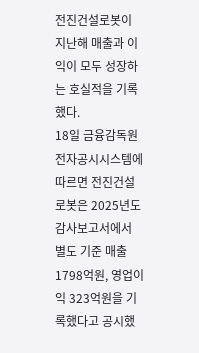전진건설로봇이 지난해 매출과 이익이 모두 성장하는 호실적을 기록했다.
18일 금융감독원 전자공시시스템에 따르면 전진건설로봇은 2025년도 감사보고서에서 별도 기준 매출 1798억원, 영업이익 323억원을 기록했다고 공시했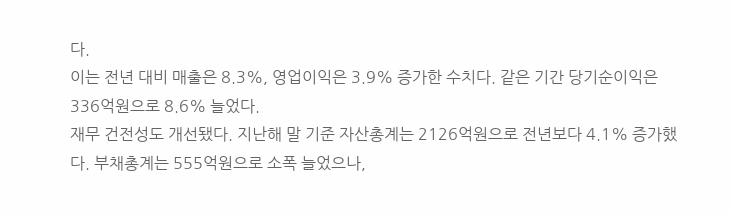다.
이는 전년 대비 매출은 8.3%, 영업이익은 3.9% 증가한 수치다. 같은 기간 당기순이익은 336억원으로 8.6% 늘었다.
재무 건전성도 개선됐다. 지난해 말 기준 자산총계는 2126억원으로 전년보다 4.1% 증가했다. 부채총계는 555억원으로 소폭 늘었으나,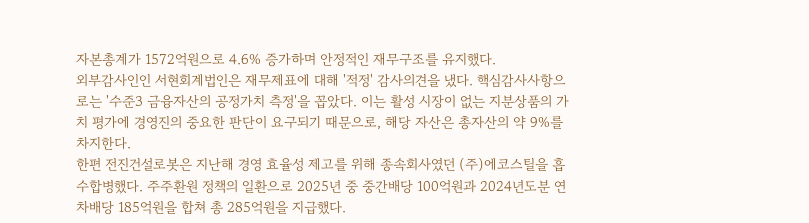자본총계가 1572억원으로 4.6% 증가하며 안정적인 재무구조를 유지했다.
외부감사인인 서현회계법인은 재무제표에 대해 '적정' 감사의견을 냈다. 핵심감사사항으로는 '수준3 금융자산의 공정가치 측정'을 꼽았다. 이는 활성 시장이 없는 지분상품의 가치 평가에 경영진의 중요한 판단이 요구되기 때문으로, 해당 자산은 총자산의 약 9%를 차지한다.
한편 전진건설로봇은 지난해 경영 효율성 제고를 위해 종속회사였던 (주)에코스틸을 흡수합병했다. 주주환원 정책의 일환으로 2025년 중 중간배당 100억원과 2024년도분 연차배당 185억원을 합쳐 총 285억원을 지급했다.